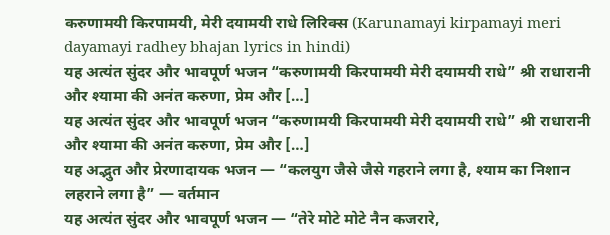करुणामयी किरपामयी, मेरी दयामयी राधे लिरिक्स (Karunamayi kirpamayi meri dayamayi radhey bhajan lyrics in hindi)
यह अत्यंत सुंदर और भावपूर्ण भजन “करुणामयी किरपामयी मेरी दयामयी राधे” श्री राधारानी और श्यामा की अनंत करुणा, प्रेम और […]
यह अत्यंत सुंदर और भावपूर्ण भजन “करुणामयी किरपामयी मेरी दयामयी राधे” श्री राधारानी और श्यामा की अनंत करुणा, प्रेम और […]
यह अद्भुत और प्रेरणादायक भजन — “कलयुग जैसे जैसे गहराने लगा है, श्याम का निशान लहराने लगा है” — वर्तमान
यह अत्यंत सुंदर और भावपूर्ण भजन — “तेरे मोटे मोटे नैन कजरारे,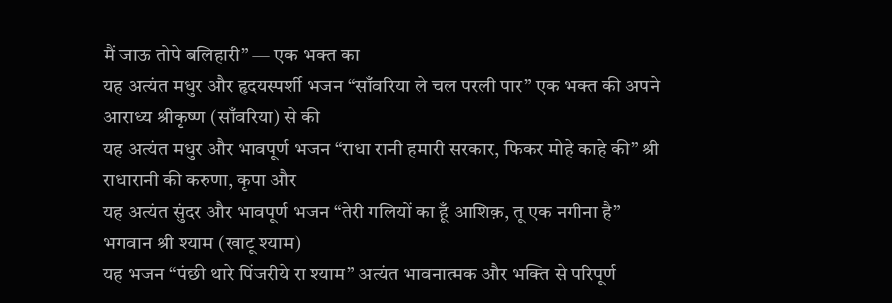मैं जाऊ तोपे बलिहारी” — एक भक्त का
यह अत्यंत मधुर और हृदयस्पर्शी भजन “साँवरिया ले चल परली पार” एक भक्त की अपने आराध्य श्रीकृष्ण (साँवरिया) से की
यह अत्यंत मधुर और भावपूर्ण भजन “राधा रानी हमारी सरकार, फिकर मोहे काहे की” श्री राधारानी की करुणा, कृपा और
यह अत्यंत सुंदर और भावपूर्ण भजन “तेरी गलियों का हूँ आशिक़, तू एक नगीना है” भगवान श्री श्याम (खाटू श्याम)
यह भजन “पंछी थारे पिंजरीये रा श्याम” अत्यंत भावनात्मक और भक्ति से परिपूर्ण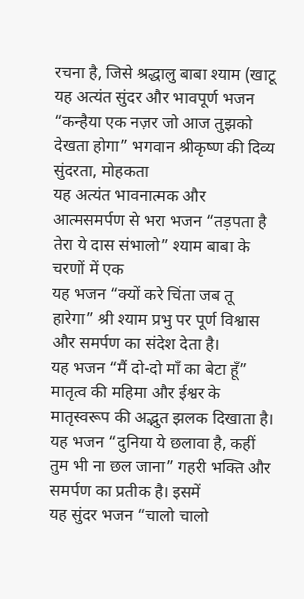रचना है, जिसे श्रद्धालु बाबा श्याम (खाटू
यह अत्यंत सुंदर और भावपूर्ण भजन “कन्हैया एक नज़र जो आज तुझको देखता होगा” भगवान श्रीकृष्ण की दिव्य सुंदरता, मोहकता
यह अत्यंत भावनात्मक और आत्मसमर्पण से भरा भजन “तड़पता है तेरा ये दास संभालो” श्याम बाबा के चरणों में एक
यह भजन “क्यों करे चिंता जब तू हारेगा” श्री श्याम प्रभु पर पूर्ण विश्वास और समर्पण का संदेश देता है।
यह भजन “मैं दो-दो माँ का बेटा हूँ” मातृत्व की महिमा और ईश्वर के मातृस्वरूप की अद्भुत झलक दिखाता है।
यह भजन “दुनिया ये छलावा है, कहीं तुम भी ना छल जाना” गहरी भक्ति और समर्पण का प्रतीक है। इसमें
यह सुंदर भजन “चालो चालो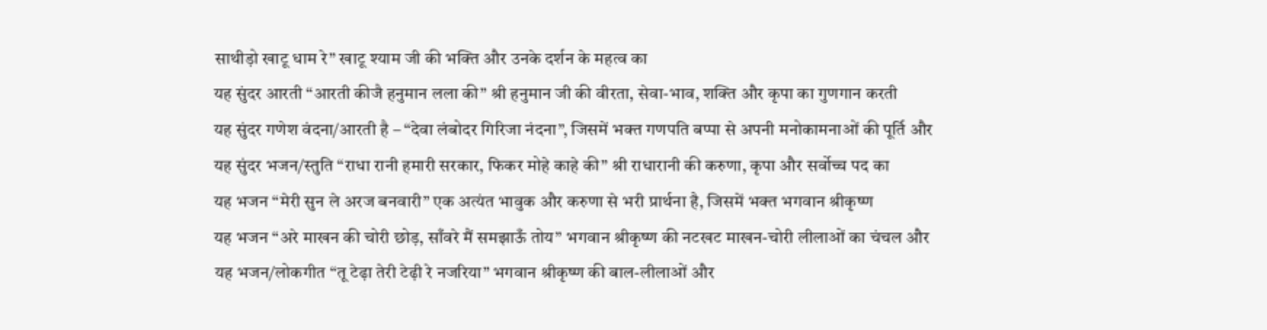साथीड़ो खाटू धाम रे” खाटू श्याम जी की भक्ति और उनके दर्शन के महत्व का
यह सुंदर आरती “आरती कीजै हनुमान लला की” श्री हनुमान जी की वीरता, सेवा-भाव, शक्ति और कृपा का गुणगान करती
यह सुंदर गणेश वंदना/आरती है – “देवा लंबोदर गिरिजा नंदना”, जिसमें भक्त गणपति बप्पा से अपनी मनोकामनाओं की पूर्ति और
यह सुंदर भजन/स्तुति “राधा रानी हमारी सरकार, फिकर मोहे काहे की” श्री राधारानी की करुणा, कृपा और सर्वोच्च पद का
यह भजन “मेरी सुन ले अरज बनवारी” एक अत्यंत भावुक और करुणा से भरी प्रार्थना है, जिसमें भक्त भगवान श्रीकृष्ण
यह भजन “अरे माखन की चोरी छोड़, साँवरे मैं समझाऊँ तोय” भगवान श्रीकृष्ण की नटखट माखन-चोरी लीलाओं का चंचल और
यह भजन/लोकगीत “तू टेढ़ा तेरी टेढ़ी रे नजरिया” भगवान श्रीकृष्ण की बाल-लीलाओं और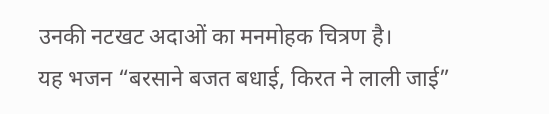उनकी नटखट अदाओं का मनमोहक चित्रण है।
यह भजन “बरसाने बजत बधाई, किरत ने लाली जाई”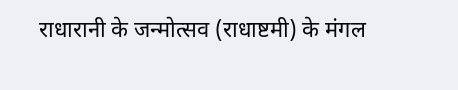राधारानी के जन्मोत्सव (राधाष्टमी) के मंगल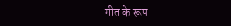गीत के रूप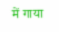में गाया